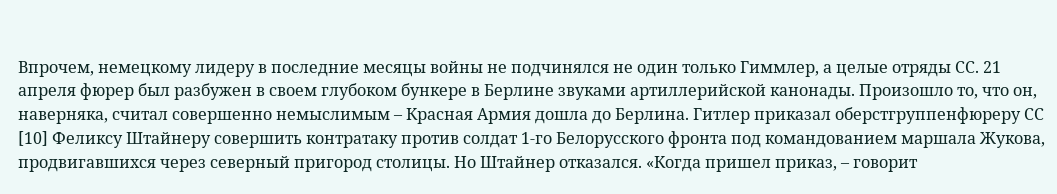Впрочем, немецкому лидеру в последние месяцы войны не подчинялся не один только Гиммлер, а целые отряды СС. 21 апреля фюрер был разбужен в своем глубоком бункере в Берлине звуками артиллерийской канонады. Произошло то, что он, наверняка, считал совершенно немыслимым – Красная Армия дошла до Берлина. Гитлер приказал оберстгруппенфюреру СС [10] Феликсу Штайнеру совершить контратаку против солдат 1-го Белорусского фронта под командованием маршала Жукова, продвигавшихся через северный пригород столицы. Но Штайнер отказался. «Когда пришел приказ, – говорит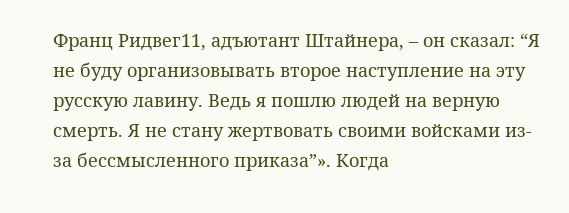Франц Ридвег11, адъютант Штайнера, – он сказал: “Я не буду организовывать второе наступление на эту русскую лавину. Ведь я пошлю людей на верную смерть. Я не стану жертвовать своими войсками из-за бессмысленного приказа”». Когда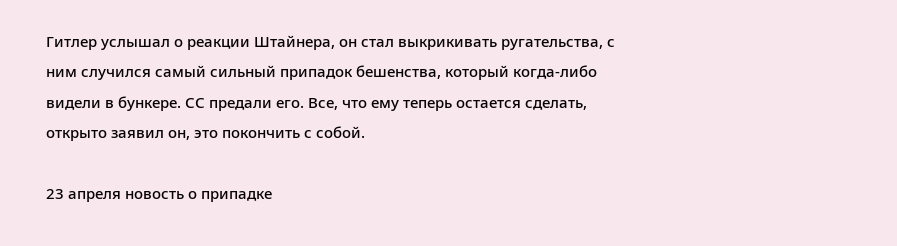Гитлер услышал о реакции Штайнера, он стал выкрикивать ругательства, с ним случился самый сильный припадок бешенства, который когда-либо видели в бункере. СС предали его. Все, что ему теперь остается сделать, открыто заявил он, это покончить с собой.

23 апреля новость о припадке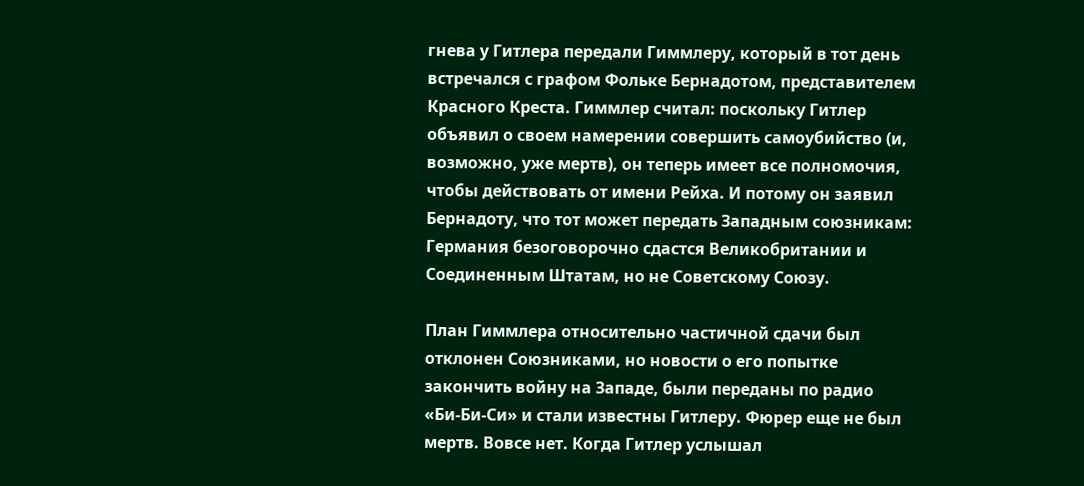гнева у Гитлера передали Гиммлеру, который в тот день встречался с графом Фольке Бернадотом, представителем Красного Креста. Гиммлер считал: поскольку Гитлер объявил о своем намерении совершить самоубийство (и, возможно, уже мертв), он теперь имеет все полномочия, чтобы действовать от имени Рейха. И потому он заявил Бернадоту, что тот может передать Западным союзникам: Германия безоговорочно сдастся Великобритании и Соединенным Штатам, но не Советскому Союзу.

План Гиммлера относительно частичной сдачи был отклонен Союзниками, но новости о его попытке закончить войну на Западе, были переданы по радио «Би-Би-Си» и стали известны Гитлеру. Фюрер еще не был мертв. Вовсе нет. Когда Гитлер услышал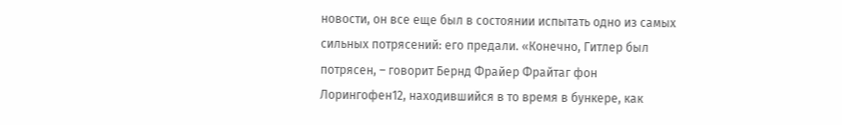новости, он все еще был в состоянии испытать одно из самых сильных потрясений: его предали. «Конечно, Гитлер был потрясен, – говорит Бернд Фрайер Фрайтаг фон Лорингофен12, находившийся в то время в бункере, как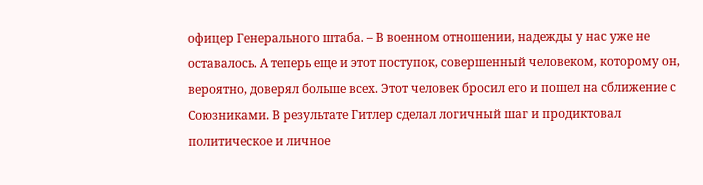офицер Генерального штаба. – В военном отношении, надежды у нас уже не оставалось. А теперь еще и этот поступок, совершенный человеком, которому он, вероятно, доверял больше всех. Этот человек бросил его и пошел на сближение с Союзниками. В результате Гитлер сделал логичный шаг и продиктовал политическое и личное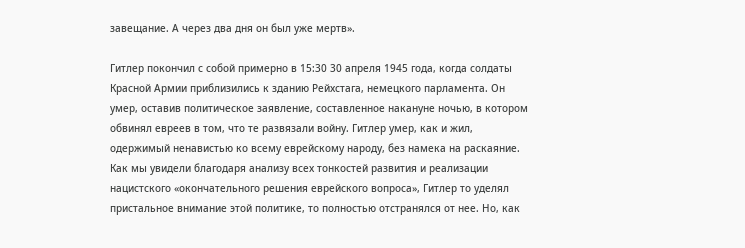завещание. А через два дня он был уже мертв».

Гитлер покончил с собой примерно в 15:30 30 апреля 1945 года, когда солдаты Красной Армии приблизились к зданию Рейхстага, немецкого парламента. Он умер, оставив политическое заявление, составленное накануне ночью, в котором обвинял евреев в том, что те развязали войну. Гитлер умер, как и жил, одержимый ненавистью ко всему еврейскому народу, без намека на раскаяние. Как мы увидели благодаря анализу всех тонкостей развития и реализации нацистского «окончательного решения еврейского вопроса», Гитлер то уделял пристальное внимание этой политике, то полностью отстранялся от нее. Но, как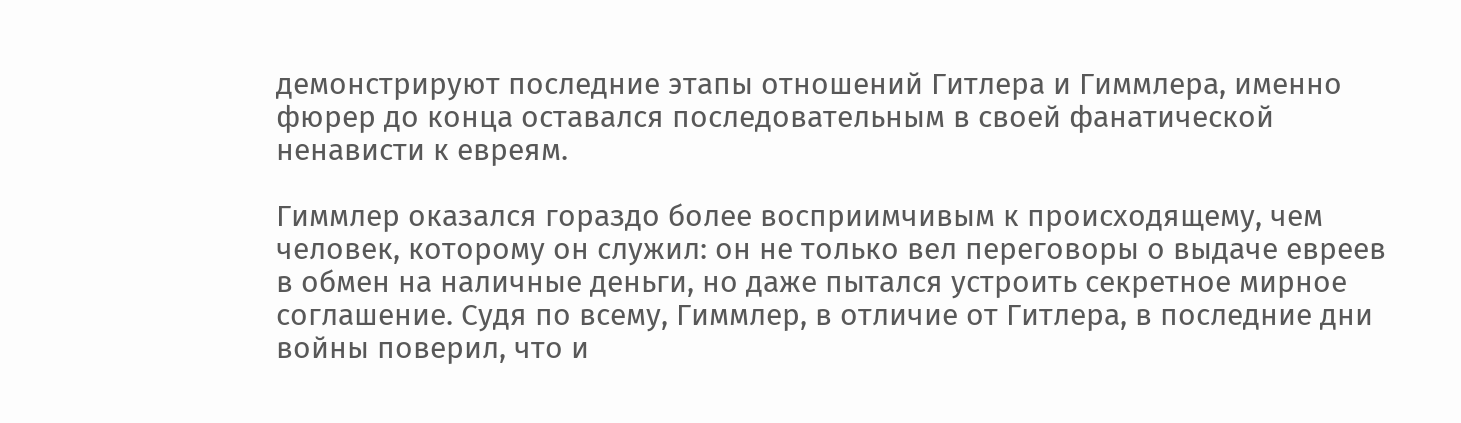демонстрируют последние этапы отношений Гитлера и Гиммлера, именно фюрер до конца оставался последовательным в своей фанатической ненависти к евреям.

Гиммлер оказался гораздо более восприимчивым к происходящему, чем человек, которому он служил: он не только вел переговоры о выдаче евреев в обмен на наличные деньги, но даже пытался устроить секретное мирное соглашение. Судя по всему, Гиммлер, в отличие от Гитлера, в последние дни войны поверил, что и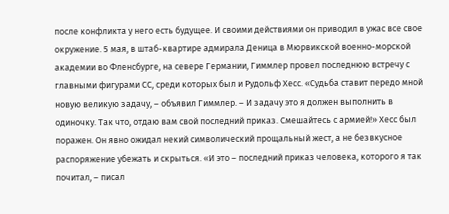после конфликта у него есть будущее. И своими действиями он приводил в ужас все свое окружение. 5 мая, в штаб-квартире адмирала Деница в Мюрвикской военно-морской академии во Фленсбурге, на севере Германии, Гиммлер провел последнюю встречу с главными фигурами СС, среди которых был и Рудольф Хесс. «Судьба ставит передо мной новую великую задачу, – объявил Гиммлер. – И задачу это я должен выполнить в одиночку. Так что, отдаю вам свой последний приказ. Смешайтесь с армией!» Хесс был поражен. Он явно ожидал некий символический прощальный жест, а не безвкусное распоряжение убежать и скрыться. «И это – последний приказ человека, которого я так почитал, – писал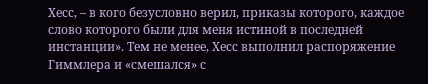Хесс, – в кого безусловно верил, приказы которого, каждое слово которого были для меня истиной в последней инстанции». Тем не менее, Хесс выполнил распоряжение Гиммлера и «смешался» с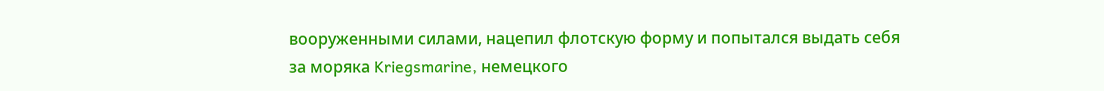вооруженными силами, нацепил флотскую форму и попытался выдать себя за моряка Kriegsmarine, немецкого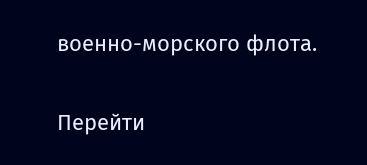военно-морского флота.

Перейти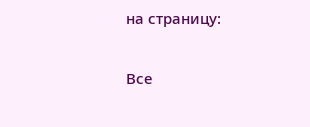на страницу:

Все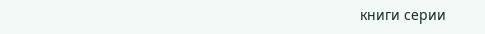книги серии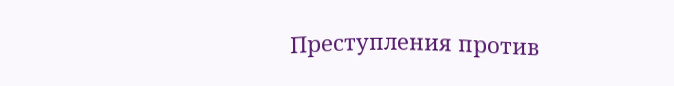Преступления против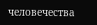человечества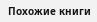Похожие книги